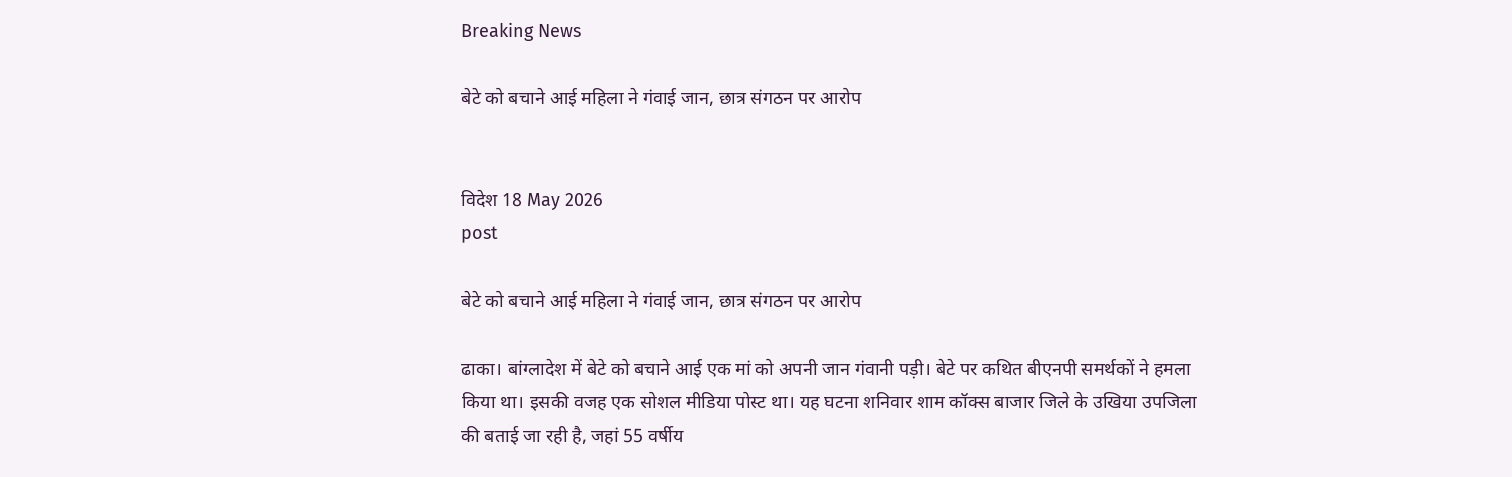Breaking News

बेटे को बचाने आई महिला ने गंवाई जान, छात्र संगठन पर आरोप


विदेश 18 May 2026
post

बेटे को बचाने आई महिला ने गंवाई जान, छात्र संगठन पर आरोप

ढाका। बांग्लादेश में बेटे को बचाने आई एक मां को अपनी जान गंवानी पड़ी। बेटे पर कथित बीएनपी समर्थकों ने हमला किया था। इसकी वजह एक सोशल मीडिया पोस्ट था। यह घटना शनिवार शाम कॉक्स बाजार जिले के उखिया उपजिला की बताई जा रही है, जहां 55 वर्षीय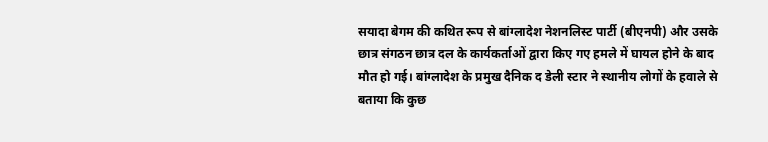सयादा बेगम की कथित रूप से बांग्लादेश नेशनलिस्ट पार्टी (बीएनपी) और उसके छात्र संगठन छात्र दल के कार्यकर्ताओं द्वारा किए गए हमले में घायल होने के बाद मौत हो गई। बांग्लादेश के प्रमुख दैनिक द डेली स्टार ने स्थानीय लोगों के हवाले से बताया कि कुछ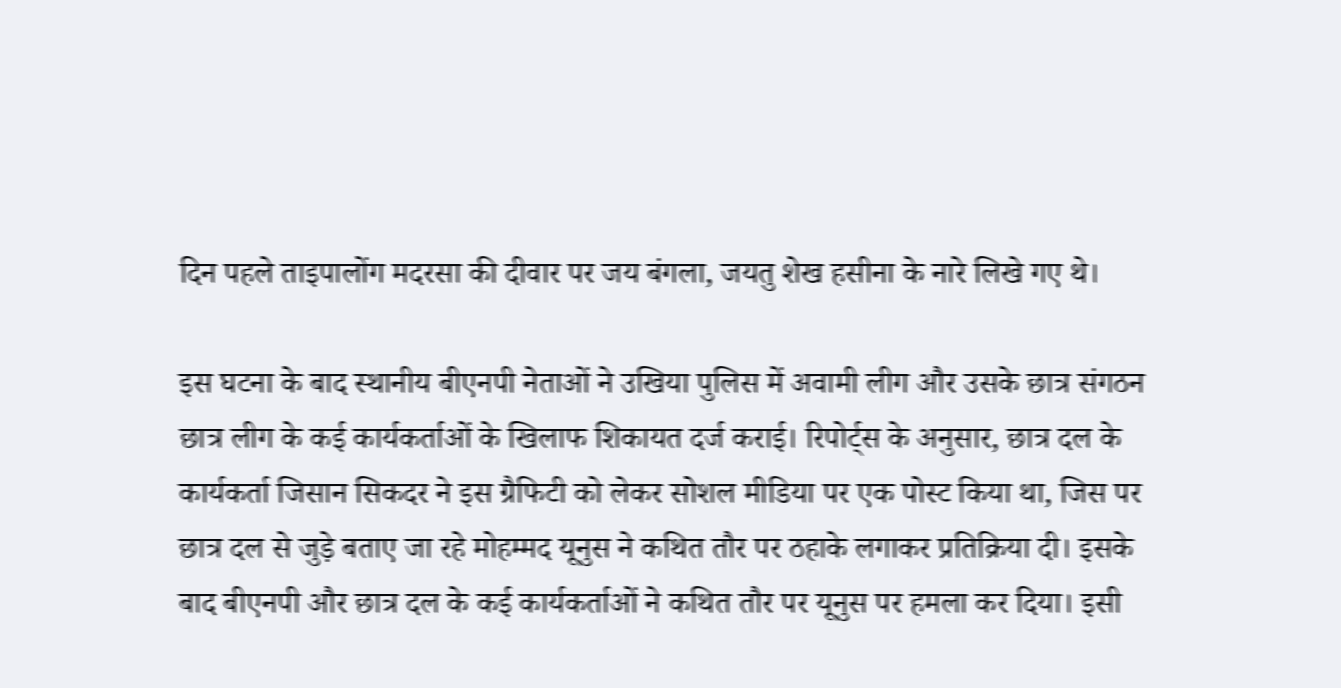दिन पहले ताइपालोंग मदरसा की दीवार पर जय बंगला, जयतु शेख हसीना के नारे लिखे गए थे।

इस घटना के बाद स्थानीय बीएनपी नेताओं ने उखिया पुलिस में अवामी लीग और उसके छात्र संगठन छात्र लीग के कई कार्यकर्ताओं के खिलाफ शिकायत दर्ज कराई। रिपोर्ट्स के अनुसार, छात्र दल के कार्यकर्ता जिसान सिकदर ने इस ग्रैफिटी को लेकर सोशल मीडिया पर एक पोस्ट किया था, जिस पर छात्र दल से जुड़े बताए जा रहे मोहम्मद यूनुस ने कथित तौर पर ठहाके लगाकर प्रतिक्रिया दी। इसके बाद बीएनपी और छात्र दल के कई कार्यकर्ताओं ने कथित तौर पर यूनुस पर हमला कर दिया। इसी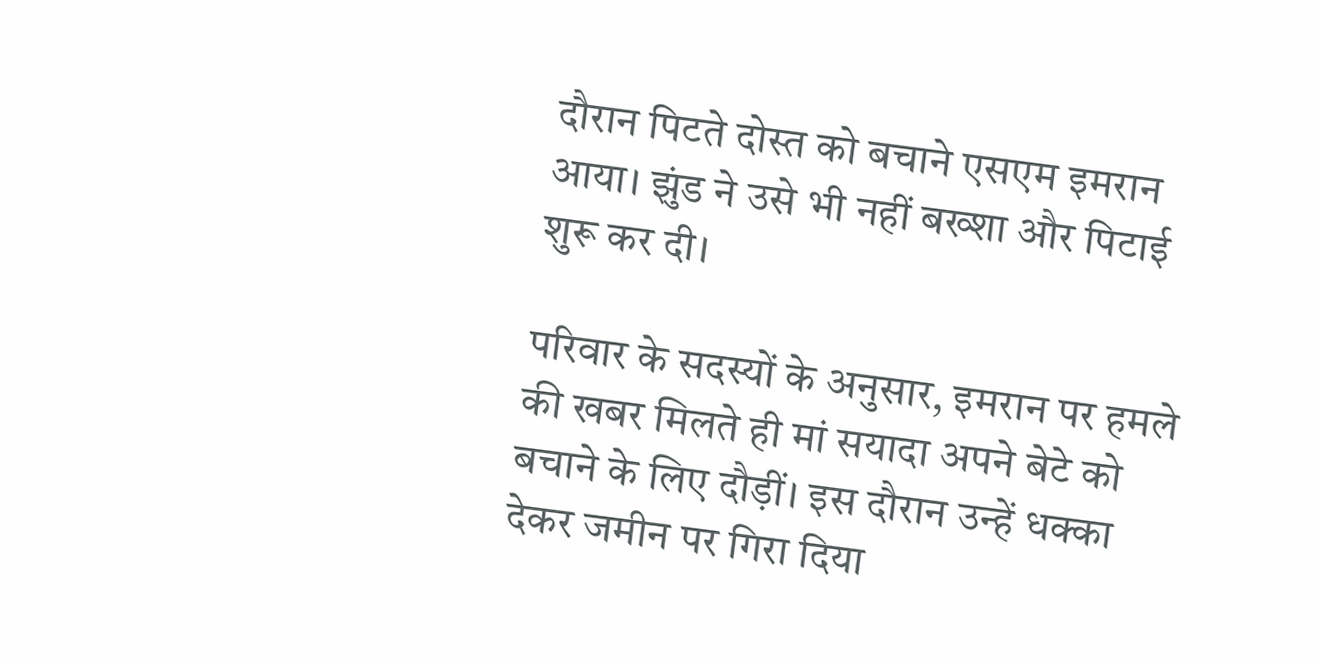दौरान पिटते दोस्त को बचाने एसएम इमरान आया। झुंड ने उसे भी नहीं बख्शा और पिटाई शुरू कर दी।

परिवार के सदस्यों के अनुसार, इमरान पर हमले की खबर मिलते ही मां सयादा अपने बेटे को बचाने के लिए दौड़ीं। इस दौरान उन्हें धक्का देकर जमीन पर गिरा दिया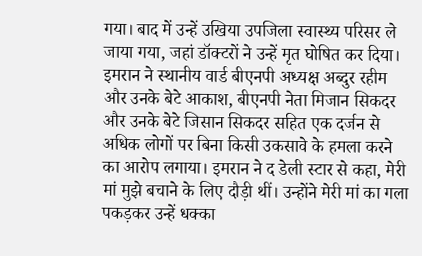गया। बाद में उन्हें उखिया उपजिला स्वास्थ्य परिसर ले जाया गया, जहां डॉक्टरों ने उन्हें मृत घोषित कर दिया। इमरान ने स्थानीय वार्ड बीएनपी अध्यक्ष अब्दुर रहीम और उनके बेटे आकाश, बीएनपी नेता मिजान सिकदर और उनके बेटे जिसान सिकदर सहित एक दर्जन से अधिक लोगों पर बिना किसी उकसावे के हमला करने का आरोप लगाया। इमरान ने द डेली स्टार से कहा, मेरी मां मुझे बचाने के लिए दौड़ी थीं। उन्होंने मेरी मां का गला पकड़कर उन्हें धक्का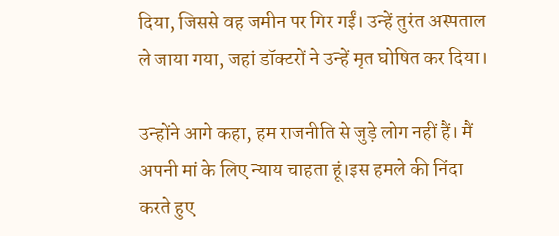दिया, जिससे वह जमीन पर गिर गईं। उन्हें तुरंत अस्पताल ले जाया गया, जहां डॉक्टरों ने उन्हें मृत घोषित कर दिया।

उन्होंने आगे कहा, हम राजनीति से जुड़े लोग नहीं हैं। मैं अपनी मां के लिए न्याय चाहता हूं।इस हमले की निंदा करते हुए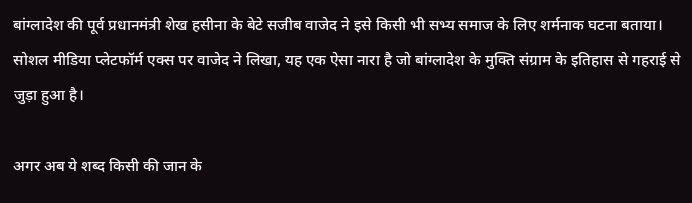बांग्लादेश की पूर्व प्रधानमंत्री शेख हसीना के बेटे सजीब वाजेद ने इसे किसी भी सभ्य समाज के लिए शर्मनाक घटना बताया। सोशल मीडिया प्लेटफॉर्म एक्स पर वाजेद ने लिखा, यह एक ऐसा नारा है जो बांग्लादेश के मुक्ति संग्राम के इतिहास से गहराई से जुड़ा हुआ है।

अगर अब ये शब्द किसी की जान के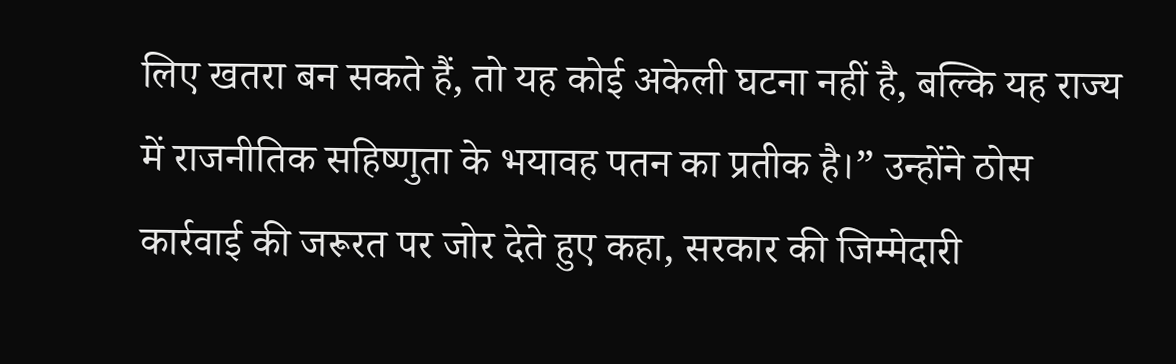लिए खतरा बन सकते हैं, तो यह कोई अकेली घटना नहीं है, बल्कि यह राज्य में राजनीतिक सहिष्णुता के भयावह पतन का प्रतीक है।” उन्होंने ठोस कार्रवाई की जरूरत पर जोर देते हुए कहा, सरकार की जिम्मेदारी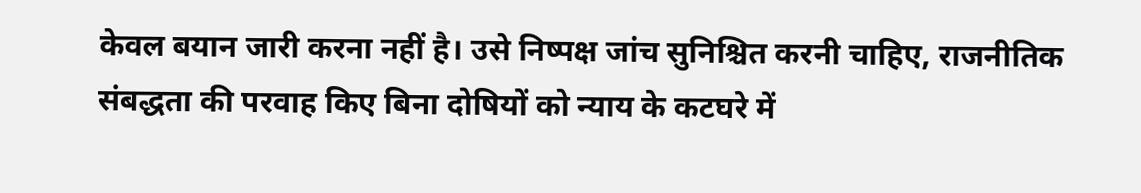केवल बयान जारी करना नहीं है। उसे निष्पक्ष जांच सुनिश्चित करनी चाहिए, राजनीतिक संबद्धता की परवाह किए बिना दोषियों को न्याय के कटघरे में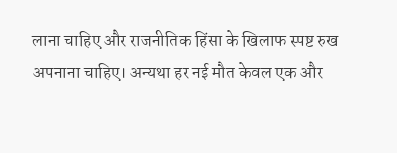लाना चाहिए और राजनीतिक हिंसा के खिलाफ स्पष्ट रुख अपनाना चाहिए। अन्यथा हर नई मौत केवल एक और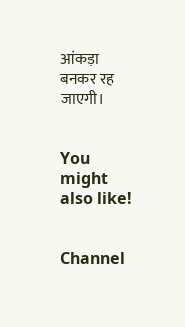आंकड़ा बनकर रह जाएगी।


You might also like!


Channel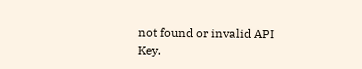not found or invalid API Key.